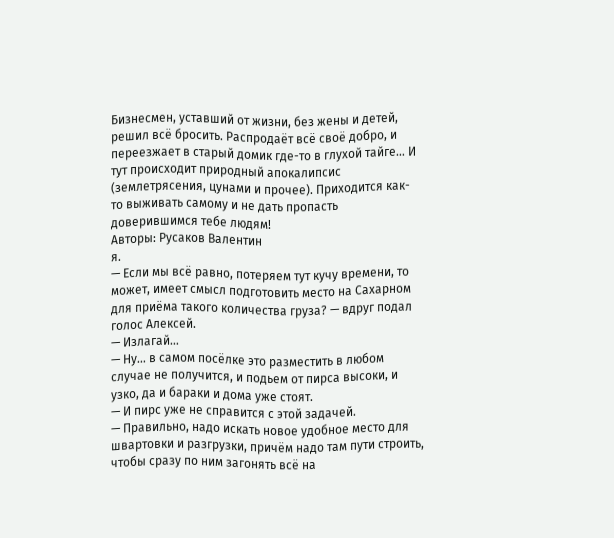Бизнесмен, уставший от жизни, без жены и детей, решил всё бросить. Распродаёт всё своё добро, и переезжает в старый домик где-то в глухой тайге… И тут происходит природный апокалипсис (землетрясения, цунами и прочее). Приходится как- то выживать самому и не дать пропасть доверившимся тебе людям!
Авторы: Русаков Валентин
я.
— Если мы всё равно, потеряем тут кучу времени, то может, имеет смысл подготовить место на Сахарном для приёма такого количества груза? — вдруг подал голос Алексей.
— Излагай…
— Ну… в самом посёлке это разместить в любом случае не получится, и подьем от пирса высоки, и узко, да и бараки и дома уже стоят.
— И пирс уже не справится с этой задачей.
— Правильно, надо искать новое удобное место для швартовки и разгрузки, причём надо там пути строить, чтобы сразу по ним загонять всё на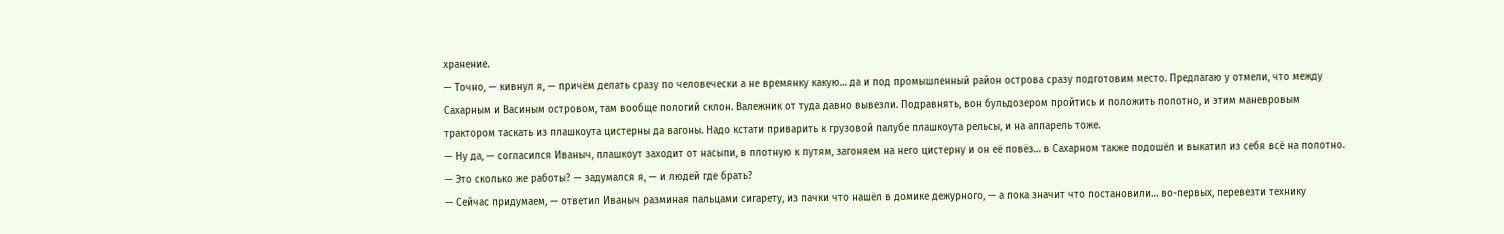хранение.
— Точно, — кивнул я, — причём делать сразу по человечески а не времянку какую… да и под промышленный район острова сразу подготовим место. Предлагаю у отмели, что между Сахарным и Васиным островом, там вообще пологий склон. Валежник от туда давно вывезли. Подравнять, вон бульдозером пройтись и положить полотно, и этим маневровым трактором таскать из плашкоута цистерны да вагоны. Надо кстати приварить к грузовой палубе плашкоута рельсы, и на аппарель тоже.
— Ну да, — согласился Иваныч, плашкоут заходит от насыпи, в плотную к путям, загоняем на него цистерну и он её повёз… в Сахарном также подошёл и выкатил из себя всё на полотно.
— Это сколько же работы? — задумался я, — и людей где брать?
— Сейчас придумаем, — ответил Иваныч разминая пальцами сигарету, из пачки что нашёл в домике дежурного, — а пока значит что постановили… во-первых, перевезти технику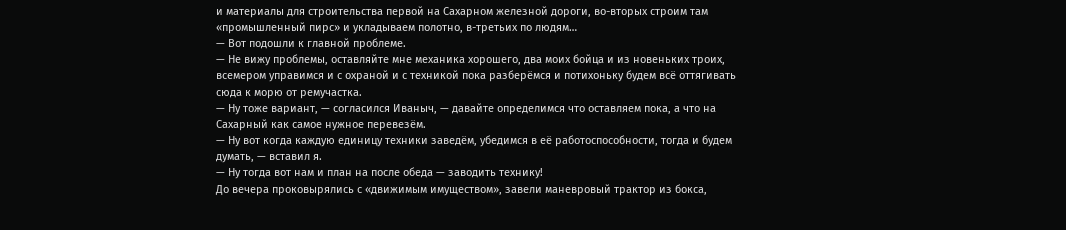и материалы для строительства первой на Сахарном железной дороги, во-вторых строим там «промышленный пирс» и укладываем полотно, в-третьих по людям…
— Вот подошли к главной проблеме.
— Не вижу проблемы, оставляйте мне механика хорошего, два моих бойца и из новеньких троих, всемером управимся и с охраной и с техникой пока разберёмся и потихоньку будем всё оттягивать сюда к морю от ремучастка.
— Ну тоже вариант, — согласился Иваныч, — давайте определимся что оставляем пока, а что на Сахарный как самое нужное перевезём.
— Ну вот когда каждую единицу техники заведём, убедимся в её работоспособности, тогда и будем думать, — вставил я.
— Ну тогда вот нам и план на после обеда — заводить технику!
До вечера проковырялись с «движимым имуществом», завели маневровый трактор из бокса,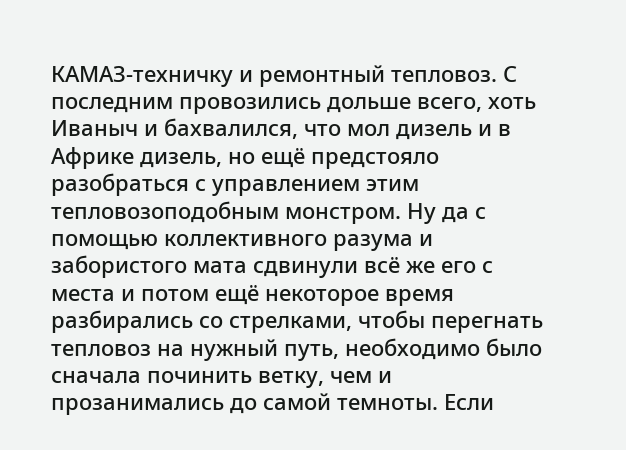КАМАЗ-техничку и ремонтный тепловоз. С последним провозились дольше всего, хоть Иваныч и бахвалился, что мол дизель и в Африке дизель, но ещё предстояло разобраться с управлением этим тепловозоподобным монстром. Ну да с помощью коллективного разума и забористого мата сдвинули всё же его с места и потом ещё некоторое время разбирались со стрелками, чтобы перегнать тепловоз на нужный путь, необходимо было сначала починить ветку, чем и прозанимались до самой темноты. Если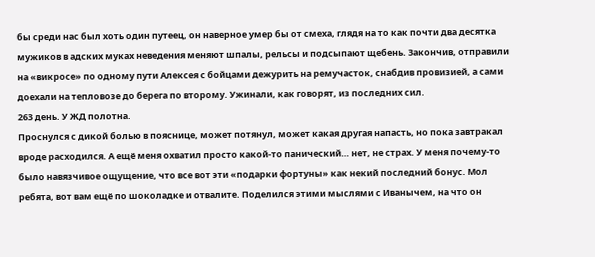бы среди нас был хоть один путеец, он наверное умер бы от смеха, глядя на то как почти два десятка мужиков в адских муках неведения меняют шпалы, рельсы и подсыпают щебень. Закончив, отправили на «викросе» по одному пути Алексея с бойцами дежурить на ремучасток, снабдив провизией, а сами доехали на тепловозе до берега по второму. Ужинали, как говорят, из последних сил.
263 день. У ЖД полотна.
Проснулся с дикой болью в пояснице, может потянул, может какая другая напасть, но пока завтракал вроде расходился. А ещё меня охватил просто какой-то панический… нет, не страх. У меня почему-то было навязчивое ощущение, что все вот эти «подарки фортуны» как некий последний бонус. Мол ребята, вот вам ещё по шоколадке и отвалите. Поделился этими мыслями с Иванычем, на что он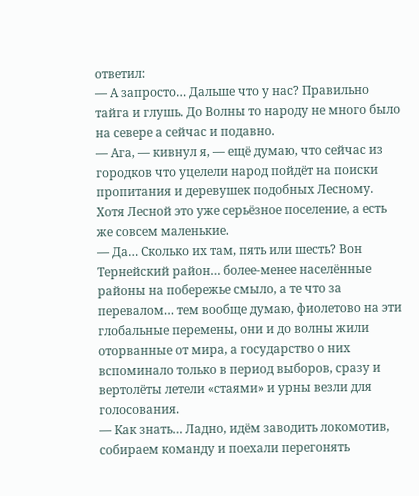ответил:
— А запросто… Дальше что у нас? Правильно тайга и глушь. До Волны то народу не много было на севере а сейчас и подавно.
— Ага, — кивнул я, — ещё думаю, что сейчас из городков что уцелели народ пойдёт на поиски пропитания и деревушек подобных Лесному. Хотя Лесной это уже серьёзное поселение, а есть же совсем маленькие.
— Да… Сколько их там, пять или шесть? Вон Тернейский район… более-менее населённые районы на побережье смыло, а те что за перевалом… тем вообще думаю, фиолетово на эти глобальные перемены, они и до волны жили оторванные от мира, а государство о них вспоминало только в период выборов, сразу и вертолёты летели «стаями» и урны везли для голосования.
— Как знать… Ладно, идём заводить локомотив, собираем команду и поехали перегонять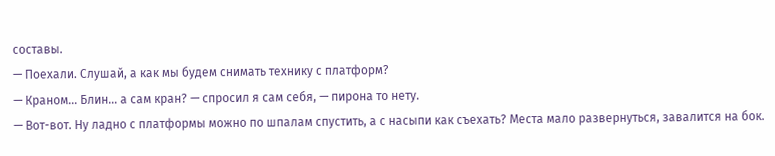составы.
— Поехали. Слушай, а как мы будем снимать технику с платформ?
— Краном… Блин… а сам кран? — спросил я сам себя, — пирона то нету.
— Вот-вот. Ну ладно с платформы можно по шпалам спустить, а с насыпи как съехать? Места мало развернуться, завалится на бок.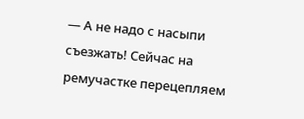— А не надо с насыпи съезжать! Сейчас на ремучастке перецепляем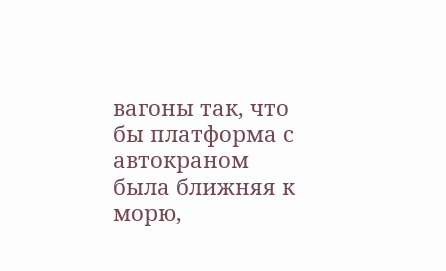вагоны так, что бы платформа с автокраном была ближняя к морю,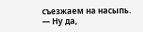съезжаем на насыпь.
— Ну да,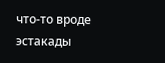что-то вроде эстакады